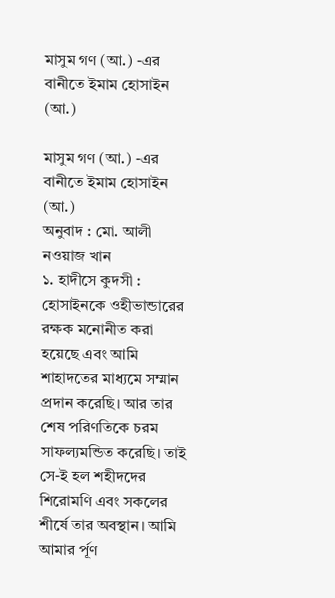মাসুম গণ (আ.) -এর বানীতে ইমাম হোসাইন (আ.)

মাসুম গণ (আ.) -এর বানীতে ইমাম হোসাইন (আ.)
অনুবাদ : মো. আলী নওয়াজ খান
১. হাদীসে কুদসী : হোসাইনকে ওহীভান্ডারের রক্ষক মনোনীত করা হয়েছে এবং আমি শাহাদতের মাধ্যমে সম্মান প্রদান করেছি। আর তার শেষ পরিণতিকে চরম সাফল্যমন্ডিত করেছি। তাই সে-ই হল শহীদদের শিরোমণি এবং সকলের শীর্ষে তার অবস্থান। আমি আমার র্পূণ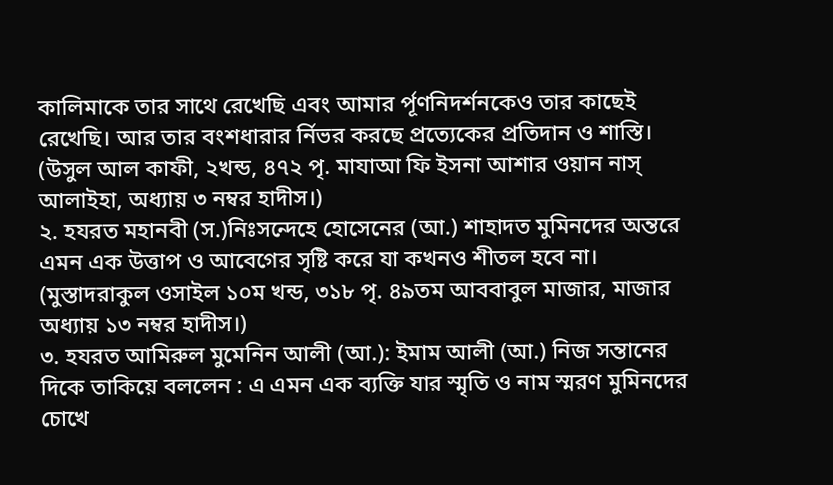কালিমাকে তার সাথে রেখেছি এবং আমার র্পূণনিদর্শনকেও তার কাছেই রেখেছি। আর তার বংশধারার র্নিভর করছে প্রত্যেকের প্রতিদান ও শাস্তি। (উসুল আল কাফী, ২খন্ড, ৪৭২ পৃ. মাযাআ ফি ইসনা আশার ওয়ান নাস্ আলাইহা, অধ্যায় ৩ নম্বর হাদীস।)
২. হযরত মহানবী (স.)নিঃসন্দেহে হোসেনের (আ.) শাহাদত মুমিনদের অন্তরে এমন এক উত্তাপ ও আবেগের সৃষ্টি করে যা কখনও শীতল হবে না। (মুস্তাদরাকুল ওসাইল ১০ম খন্ড, ৩১৮ পৃ. ৪৯তম আববাবুল মাজার, মাজার অধ্যায় ১৩ নম্বর হাদীস।)
৩. হযরত আমিরুল মুমেনিন আলী (আ.): ইমাম আলী (আ.) নিজ সন্তানের দিকে তাকিয়ে বললেন : এ এমন এক ব্যক্তি যার স্মৃতি ও নাম স্মরণ মুমিনদের চোখে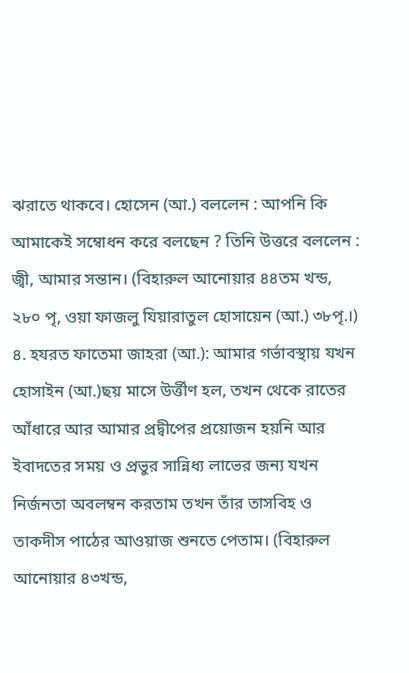ঝরাতে থাকবে। হোসেন (আ.) বললেন : আপনি কি আমাকেই সম্বোধন করে বলছেন ? তিনি উত্তরে বললেন : জ্বী, আমার সন্তান। (বিহারুল আনোয়ার ৪৪তম খন্ড, ২৮০ পৃ, ওয়া ফাজলু যিয়ারাতুল হোসায়েন (আ.) ৩৮পৃ.।)
৪. হযরত ফাতেমা জাহরা (আ.): আমার গর্ভাবস্থায় যখন হোসাইন (আ.)ছয় মাসে উর্ত্তীণ হল, তখন থেকে রাতের আঁধারে আর আমার প্রদ্বীপের প্রয়োজন হয়নি আর ইবাদতের সময় ও প্রভুর সান্নিধ্য লাভের জন্য যখন নির্জনতা অবলম্বন করতাম তখন তাঁর তাসবিহ ও তাকদীস পাঠের আওয়াজ শুনতে পেতাম। (বিহারুল আনোয়ার ৪৩খন্ড,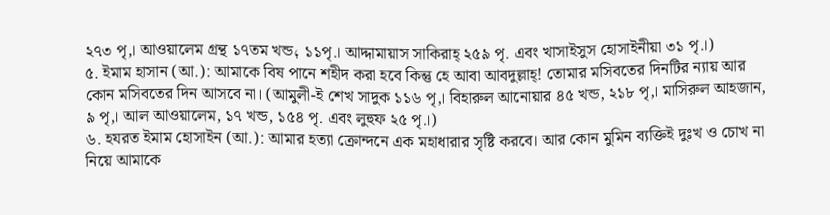২৭৩ পৃ,। আওয়ালেম গ্রন্থ ১৭তম খন্ড؛ ১১পৃ.। আদ্দামায়াস সাকিরাহ্ ২৫৯ পৃ. এবং খাসাইসুস হোসাইনীয়া ৩১ পৃ.।)
৫. ইমাম হাসান (আ.): আমাকে বিষ পানে শহীদ করা হবে কিন্তু হে আবা আবদুল্লাহ্! তোমার মসিবতের দিনটির ন্যায় আর কোন মসিবতের দিন আসবে না। (আমুলী-ই শেখ সাদুক ১১৬ পৃ,। বিহারুল আনোয়ার ৪৫ খন্ড, ২১৮ পৃ,। মাসিরুল আহজান, ৯ পৃ,। আল আওয়ালেম, ১৭ খন্ড, ১৫৪ পৃ. এবং লুহুফ ২৫ পৃ.।)
৬. হযরত ইমাম হোসাইন (আ.): আমার হত্যা ক্রোন্দনে এক মহাধারার সৃষ্টি করবে। আর কোন মুমিন ব্যক্তিই দুঃখ ও চোখ না নিয়ে আমাকে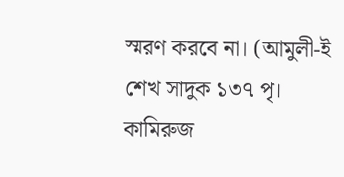স্মরণ করবে না। (আমুলী-ই শেখ সাদুক ১৩৭ পৃ। কামিরুজ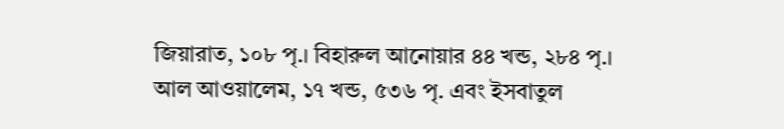জিয়ারাত, ১০৮ পৃ.। বিহারুল আনোয়ার ৪৪ খন্ড, ২৮৪ পৃ.। আল আওয়ালেম, ১৭ খন্ড, ৫৩৬ পৃ. এবং ইসবাতুল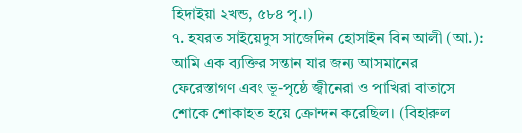হিদাইয়া ২খন্ড, ৫৮৪ পৃ.।)
৭. হযরত সাইয়েদুস সাজেদিন হোসাইন বিন আলী (আ.): আমি এক ব্যক্তির সন্তান যার জন্য আসমানের ফেরেস্তাগণ এবং ভূ-পৃষ্ঠে জ্বীনেরা ও পাখিরা বাতাসে শোকে শোকাহত হয়ে ক্রোন্দন করেছিল। (বিহারুল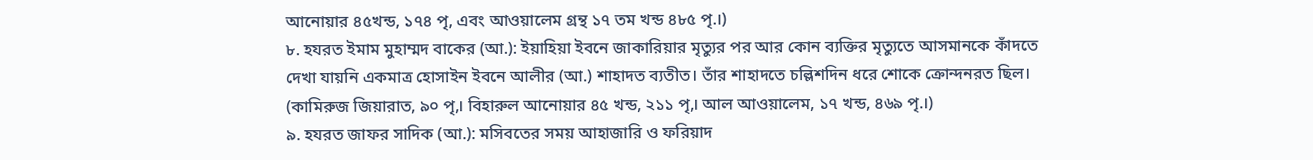আনোয়ার ৪৫খন্ড, ১৭৪ পৃ, এবং আওয়ালেম গ্রন্থ ১৭ তম খন্ড ৪৮৫ পৃ.।)
৮. হযরত ইমাম মুহাম্মদ বাকের (আ.): ইয়াহিয়া ইবনে জাকারিয়ার মৃত্যুর পর আর কোন ব্যক্তির মৃত্যুতে আসমানকে কাঁদতে দেখা যায়নি একমাত্র হোসাইন ইবনে আলীর (আ.) শাহাদত ব্যতীত। তাঁর শাহাদতে চল্লিশদিন ধরে শোকে ক্রোন্দনরত ছিল। (কামিরুজ জিয়ারাত, ৯০ পৃ,। বিহারুল আনোয়ার ৪৫ খন্ড, ২১১ পৃ,। আল আওয়ালেম, ১৭ খন্ড, ৪৬৯ পৃ.।)
৯. হযরত জাফর সাদিক (আ.): মসিবতের সময় আহাজারি ও ফরিয়াদ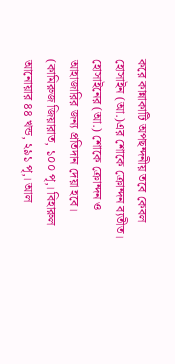করে কান্নাকাটি অপছন্দনীয় তবে কেবল হোসাইন (আ.)এর শোকে ক্রোন্দন ব্যতীত। হোসাইনের (আ.) শোকে ক্রোন্দন ও আহাজারির জন্য প্রতিদান দেয়া হবে। (কামিরুজ জিয়ারাত, ১০০ পৃ,। বিহারুল আনোয়ার ৪৪ খন্ড, ২৯১ পৃ,। আল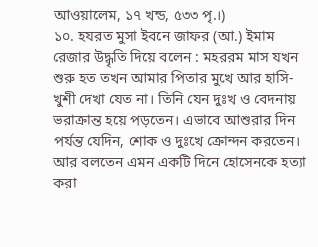আওয়ালেম, ১৭ খন্ড, ৫৩৩ পৃ.।)
১০. হযরত মুসা ইবনে জাফর (আ.) ইমাম রেজার উদ্ধৃতি দিয়ে বলেন : মহররম মাস যখন শুরু হত তখন আমার পিতার মুখে আর হাসি-খুশী দেখা যেত না। তিনি যেন দুঃখ ও বেদনায় ভরাক্রান্ত হয়ে পড়তেন। এভাবে আশুরার দিন পর্যন্ত যেদিন, শোক ও দুঃখে ক্রোন্দন করতেন। আর বলতেন এমন একটি দিনে হোসেনকে হত্যা করা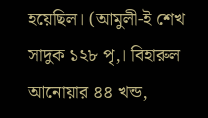হয়েছিল। (আমুলী-ই শেখ সাদুক ১২৮ পৃ,। বিহারুল আনোয়ার ৪৪ খন্ড,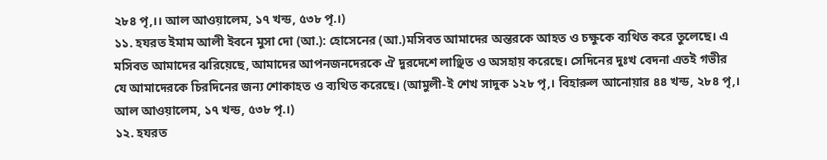২৮৪ পৃ,।। আল আওয়ালেম, ১৭ খন্ড, ৫৩৮ পৃ.।)
১১. হযরত ইমাম আলী ইবনে মুসা দো (আ.): হোসেনের (আ.)মসিবত আমাদের অন্তরকে আহত ও চক্ষুকে ব্যথিত করে তুলেছে। এ মসিবত আমাদের ঝরিয়েছে, আমাদের আপনজনদেরকে ঐ দুরদেশে লাঞ্ছিত ও অসহায় করেছে। সেদিনের দুঃখ বেদনা এতই গভীর যে আমাদেরকে চিরদিনের জন্য শোকাহত ও ব্যথিত করেছে। (আমুলী-ই শেখ সাদুক ১২৮ পৃ,। বিহারুল আনোয়ার ৪৪ খন্ড, ২৮৪ পৃ,। আল আওয়ালেম, ১৭ খন্ড, ৫৩৮ পৃ.।)
১২. হযরত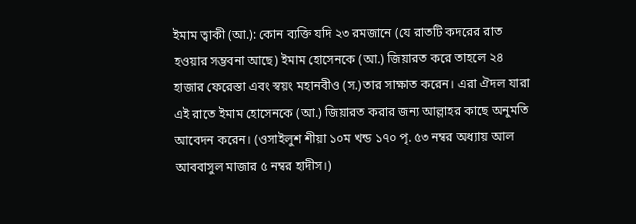ইমাম ত্বাকী (আ.): কোন ব্যক্তি যদি ২৩ রমজানে (যে রাতটি কদরের রাত হওয়ার সম্ভবনা আছে) ইমাম হোসেনকে (আ.) জিয়ারত করে তাহলে ২৪ হাজার ফেরেস্তা এবং স্বয়ং মহানবীও (স.)তার সাক্ষাত করেন। এরা ঐদল যারা এই রাতে ইমাম হোসেনকে (আ.) জিয়ারত করার জন্য আল্লাহর কাছে অনুমতি আবেদন করেন। (ওসাইলুশ শীয়া ১০ম খন্ড ১৭০ পৃ. ৫৩ নম্বর অধ্যায় আল আববাসুল মাজার ৫ নম্বর হাদীস।)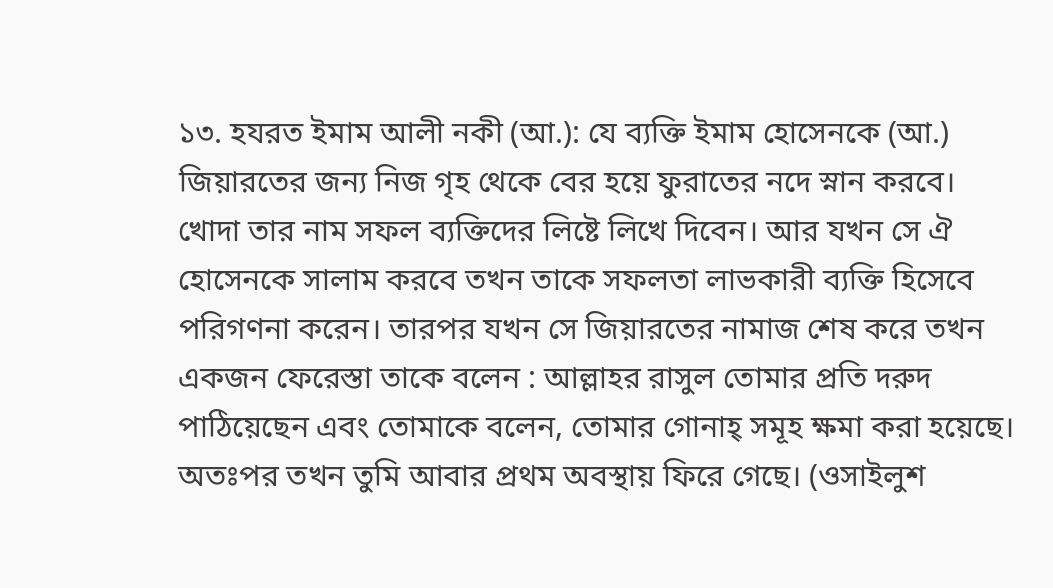১৩. হযরত ইমাম আলী নকী (আ.): যে ব্যক্তি ইমাম হোসেনকে (আ.) জিয়ারতের জন্য নিজ গৃহ থেকে বের হয়ে ফুরাতের নদে স্নান করবে। খোদা তার নাম সফল ব্যক্তিদের লিষ্টে লিখে দিবেন। আর যখন সে ঐ হোসেনকে সালাম করবে তখন তাকে সফলতা লাভকারী ব্যক্তি হিসেবে পরিগণনা করেন। তারপর যখন সে জিয়ারতের নামাজ শেষ করে তখন একজন ফেরেস্তা তাকে বলেন : আল্লাহর রাসুল তোমার প্রতি দরুদ পাঠিয়েছেন এবং তোমাকে বলেন, তোমার গোনাহ্ সমূহ ক্ষমা করা হয়েছে। অতঃপর তখন তুমি আবার প্রথম অবস্থায় ফিরে গেছে। (ওসাইলুশ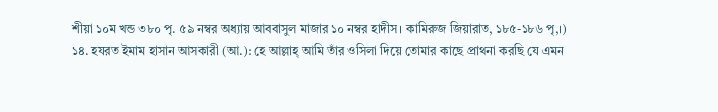শীয়া ১০ম খন্ড ৩৮০ পৃ. ৫৯ নম্বর অধ্যায় আববাসুল মাজার ১০ নম্বর হাদীস। কামিরুজ জিয়ারাত, ১৮৫-১৮৬ পৃ,।)
১৪. হযরত ইমাম হাসান আসকারী (আ.): হে আল্লাহ্ আমি তাঁর ওসিলা দিয়ে তোমার কাছে প্রাথনা করছি যে এমন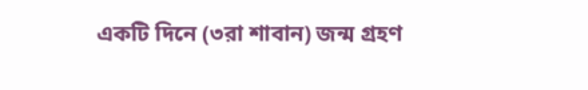একটি দিনে (৩রা শাবান) জন্ম গ্রহণ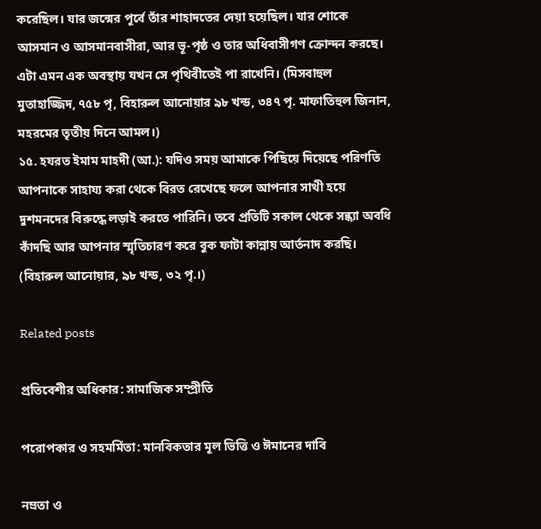করেছিল। যার জন্মের পূর্বে তাঁর শাহাদতের দেয়া হয়েছিল। যার শোকে আসমান ও আসমানবাসীরা, আর ভূ-পৃষ্ঠ ও তার অধিবাসীগণ ক্রোন্দন করছে। এটা এমন এক অবস্থায় যখন সে পৃথিবীতেই পা রাখেনি। (মিসবাহুল মুতাহাজ্জিদ, ৭৫৮ পৃ, বিহারুল আনোয়ার ৯৮ খন্ড, ৩৪৭ পৃ. মাফাতিহুল জিনান, মহরমের তৃতীয় দিনে আমল।)
১৫. হযরত ইমাম মাহদী (আ.): যদিও সময় আমাকে পিছিয়ে দিয়েছে পরিণতি আপনাকে সাহায্য করা থেকে বিরত রেখেছে ফলে আপনার সাথী হয়ে দুশমনদের বিরুদ্ধে লড়াই করতে পারিনি। তবে প্রতিটি সকাল থেকে সন্ধ্যা অবধি কাঁদছি আর আপনার স্মৃতিচারণ করে বুক ফাটা কান্নায় আর্তনাদ করছি। (বিহারুল আনোয়ার, ৯৮ খন্ড, ৩২ পৃ.।)

Related posts

প্রতিবেশীর অধিকার: সামাজিক সম্প্রীতি

পরোপকার ও সহমর্মিতা: মানবিকতার মূল ভিত্তি ও ঈমানের দাবি

নম্রতা ও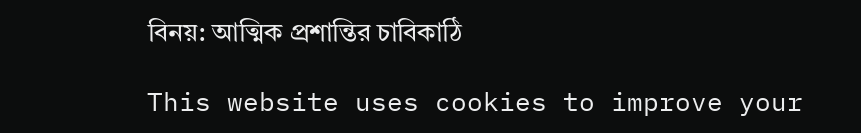বিনয়: আত্মিক প্রশান্তির চাবিকাঠি

This website uses cookies to improve your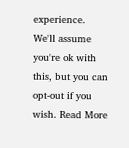experience. We'll assume you're ok with this, but you can opt-out if you wish. Read More